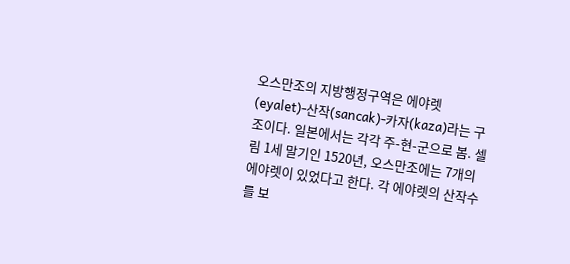오스만조의 지방행정구역은 에야렛(eyalet)-산작(sancak)-카자(kaza)라는 구조이다. 일본에서는 각각 주-현-군으로 봄. 셀림 1세 말기인 1520년, 오스만조에는 7개의 에야렛이 있었다고 한다. 각 에야렛의 산작수를 보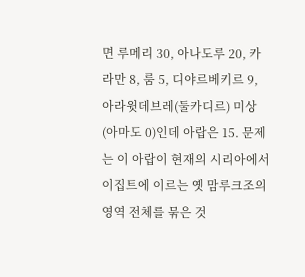면 루메리 30, 아나도루 20, 카라만 8, 룸 5, 디야르베키르 9, 아라윗데브레(둘카디르) 미상(아마도 0)인데 아랍은 15. 문제는 이 아랍이 현재의 시리아에서 이집트에 이르는 옛 맘루크조의 영역 전체를 묶은 것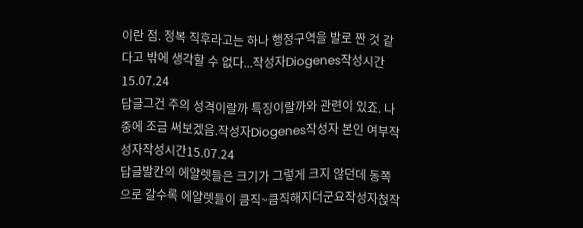이란 점. 정복 직후라고는 하나 행정구역을 발로 짠 것 같다고 밖에 생각할 수 없다...작성자Diogenes작성시간15.07.24
답글그건 주의 성격이랄까 특징이랄까와 관련이 있죠. 나중에 조금 써보겠음.작성자Diogenes작성자 본인 여부작성자작성시간15.07.24
답글발칸의 에얄렛들은 크기가 그렇게 크지 않던데 동쪽으로 갈수록 에얄렛들이 큼직~큼직해지더군요작성자첝작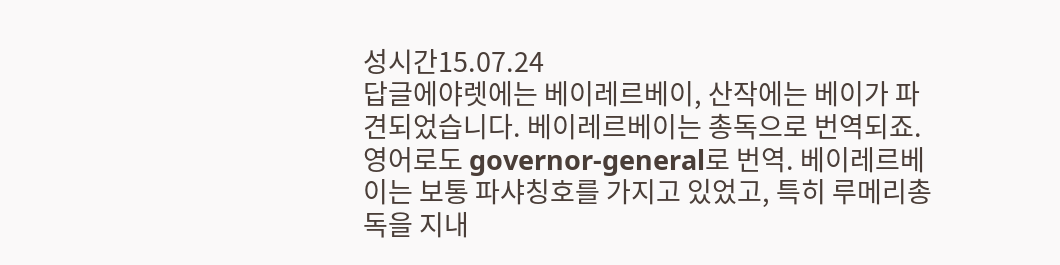성시간15.07.24
답글에야렛에는 베이레르베이, 산작에는 베이가 파견되었습니다. 베이레르베이는 총독으로 번역되죠. 영어로도 governor-general로 번역. 베이레르베이는 보통 파샤칭호를 가지고 있었고, 특히 루메리총독을 지내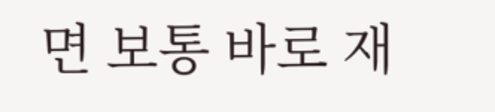면 보통 바로 재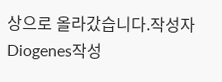상으로 올라갔습니다.작성자Diogenes작성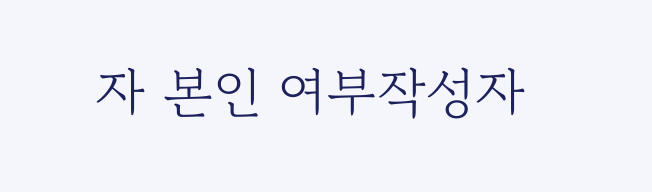자 본인 여부작성자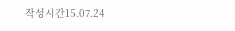작성시간15.07.24